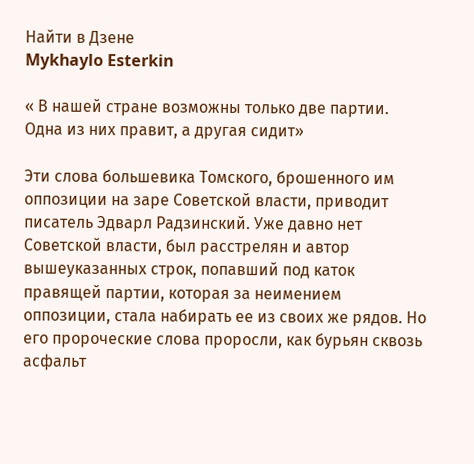Найти в Дзене
Mykhaylo Esterkin

« В нашей стране возможны только две партии. Одна из них правит, а другая сидит»

Эти слова большевика Томского, брошенного им оппозиции на заре Советской власти, приводит писатель Эдварл Радзинский. Уже давно нет Советской власти, был расстрелян и автор вышеуказанных строк, попавший под каток правящей партии, которая за неимением оппозиции, стала набирать ее из своих же рядов. Но его пророческие слова проросли, как бурьян сквозь асфальт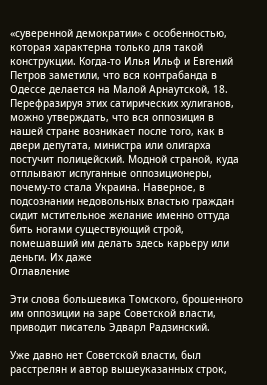«суверенной демократии» с особенностью, которая характерна только для такой конструкции. Когда-то Илья Ильф и Евгений Петров заметили, что вся контрабанда в Одессе делается на Малой Арнаутской, 18. Перефразируя этих сатирических хулиганов, можно утверждать, что вся оппозиция в нашей стране возникает после того, как в двери депутата, министра или олигарха постучит полицейский. Модной страной, куда отплывают испуганные оппозиционеры, почему-то стала Украина. Наверное, в подсознании недовольных властью граждан сидит мстительное желание именно оттуда бить ногами существующий строй, помешавший им делать здесь карьеру или деньги. Их даже
Оглавление

Эти слова большевика Томского, брошенного им оппозиции на заре Советской власти, приводит писатель Эдварл Радзинский.

Уже давно нет Советской власти, был расстрелян и автор вышеуказанных строк,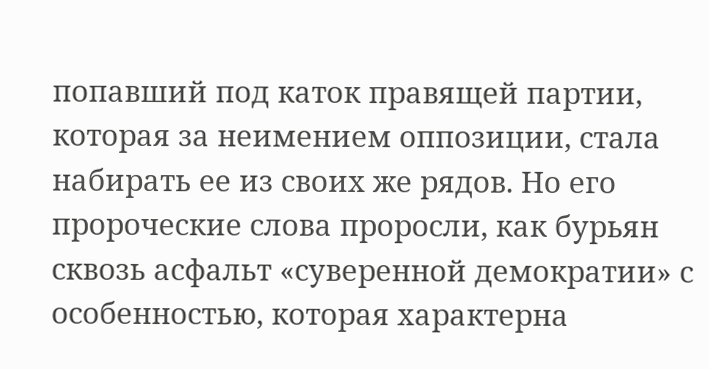попавший под каток правящей партии, которая за неимением оппозиции, стала набирать ее из своих же рядов. Но его пророческие слова проросли, как бурьян сквозь асфальт «суверенной демократии» с особенностью, которая характерна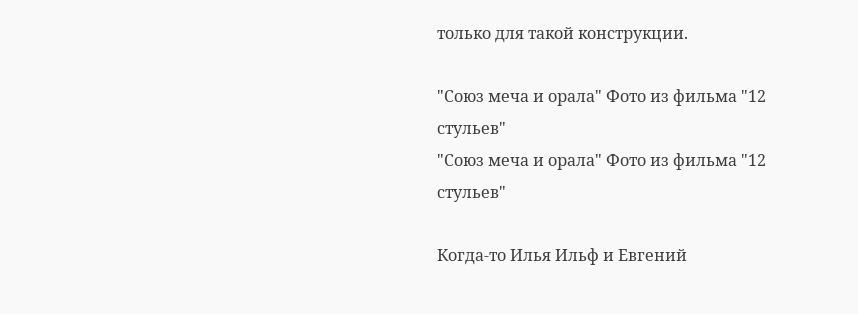только для такой конструкции.

"Союз меча и орала" Фото из фильма "12 стульев"
"Союз меча и орала" Фото из фильма "12 стульев"

Когда-то Илья Ильф и Евгений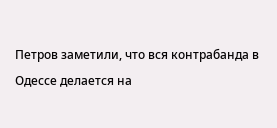Петров заметили, что вся контрабанда в Одессе делается на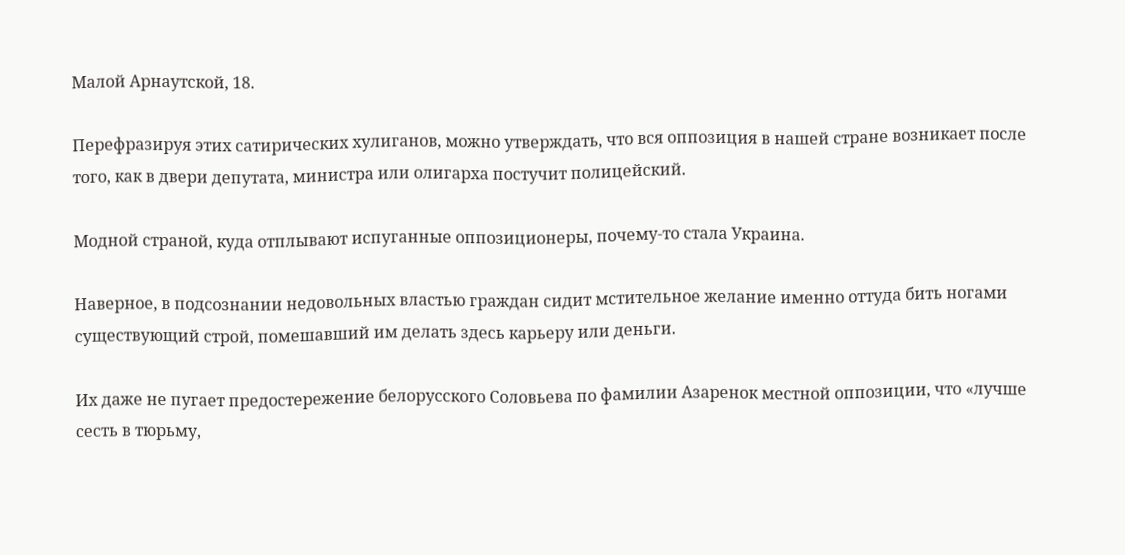Малой Арнаутской, 18.

Перефразируя этих сатирических хулиганов, можно утверждать, что вся оппозиция в нашей стране возникает после того, как в двери депутата, министра или олигарха постучит полицейский.

Модной страной, куда отплывают испуганные оппозиционеры, почему-то стала Украина.

Наверное, в подсознании недовольных властью граждан сидит мстительное желание именно оттуда бить ногами существующий строй, помешавший им делать здесь карьеру или деньги.

Их даже не пугает предостережение белорусского Соловьева по фамилии Азаренок местной оппозиции, что «лучше сесть в тюрьму,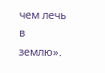чем лечь в землю».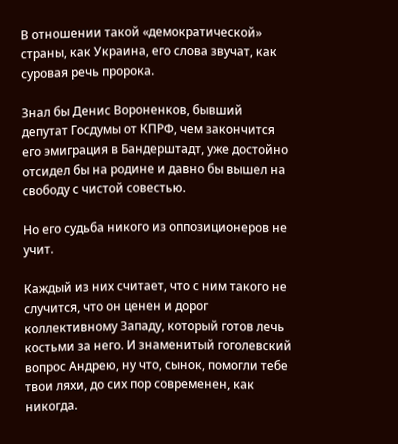В отношении такой «демократической» страны, как Украина, его слова звучат, как суровая речь пророка.

Знал бы Денис Вороненков, бывший депутат Госдумы от КПРФ, чем закончится его эмиграция в Бандерштадт, уже достойно отсидел бы на родине и давно бы вышел на свободу с чистой совестью.

Но его судьба никого из оппозиционеров не учит.

Каждый из них считает, что с ним такого не случится, что он ценен и дорог коллективному Западу, который готов лечь костьми за него. И знаменитый гоголевский вопрос Андрею, ну что, сынок, помогли тебе твои ляхи, до сих пор современен, как никогда.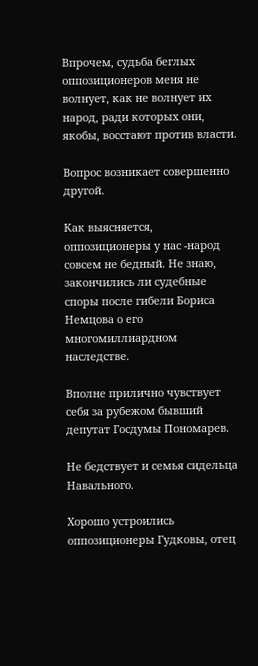Впрочем, судьба беглых оппозиционеров меня не волнует, как не волнует их народ, ради которых они, якобы, восстают против власти.

Вопрос возникает совершенно другой.

Как выясняется, оппозиционеры у нас -народ совсем не бедный. Не знаю, закончились ли судебные споры после гибели Бориса Немцова о его многомиллиардном наследстве.

Вполне прилично чувствует себя за рубежом бывший депутат Госдумы Пономарев.

Не бедствует и семья сидельца Навального.

Хорошо устроились оппозиционеры Гудковы, отец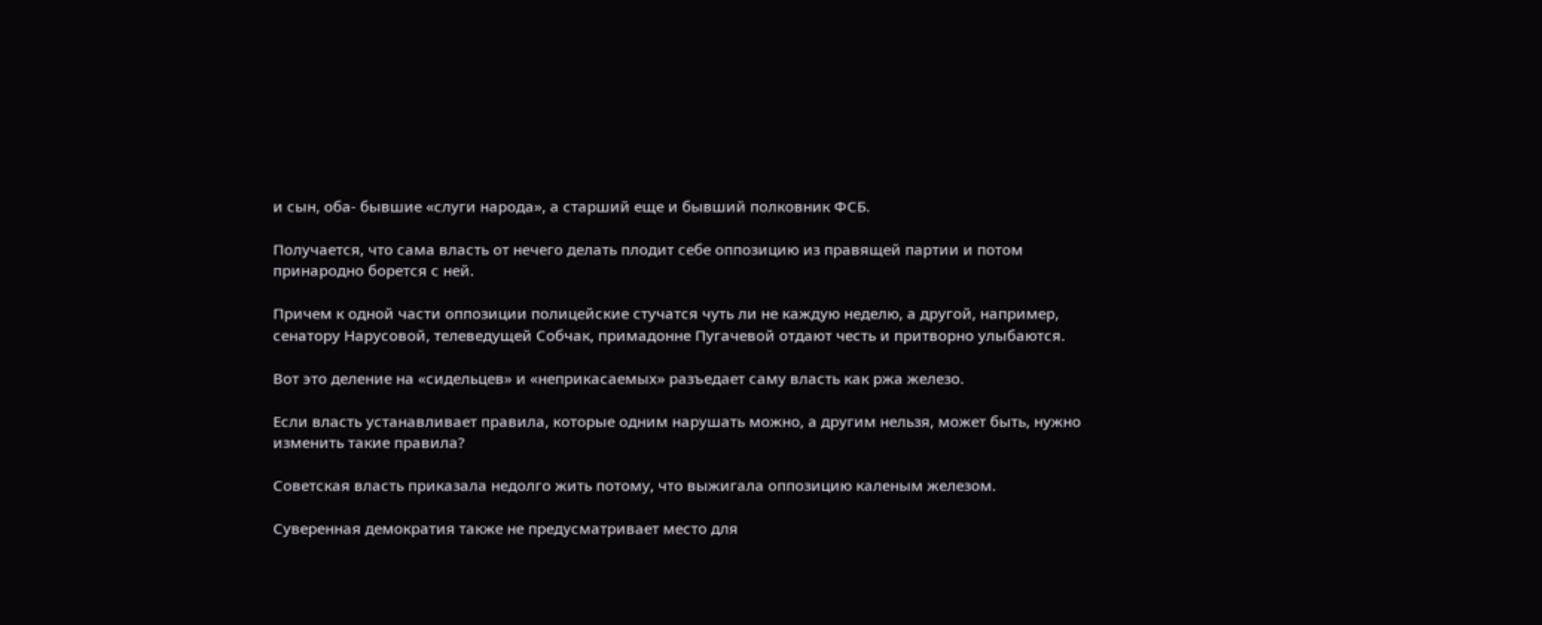и сын, оба- бывшие «слуги народа», а старший еще и бывший полковник ФСБ.

Получается, что сама власть от нечего делать плодит себе оппозицию из правящей партии и потом принародно борется с ней.

Причем к одной части оппозиции полицейские стучатся чуть ли не каждую неделю, а другой, например, сенатору Нарусовой, телеведущей Собчак, примадонне Пугачевой отдают честь и притворно улыбаются.

Вот это деление на «сидельцев» и «неприкасаемых» разъедает саму власть как ржа железо.

Если власть устанавливает правила, которые одним нарушать можно, а другим нельзя, может быть, нужно изменить такие правила?

Советская власть приказала недолго жить потому, что выжигала оппозицию каленым железом.

Суверенная демократия также не предусматривает место для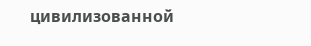цивилизованной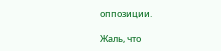оппозиции.

Жаль, что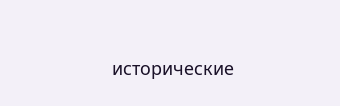исторические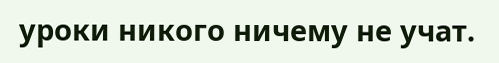уроки никого ничему не учат.